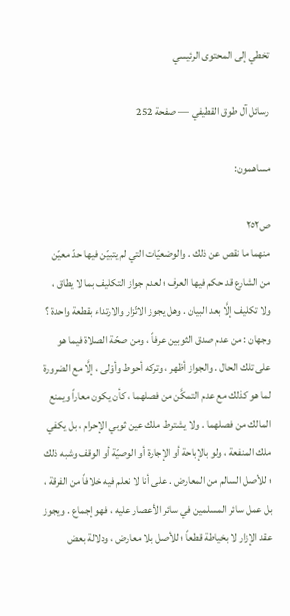تخطي إلى المحتوى الرئيسي

رسائل آل طوق القطيفي — صفحة 252

مساهمون:

ص٢٥٢
منهما ما نقص عن ذلك . والوضعيّات التي لم يتبيّن فيها حدّ معيّن من الشارع قد حكم فيها العرف ؛ لعدم جواز التكليف بما لا يطاق ، ولا تكليف إلَّا بعد البيان . وهل يجوز الاتّزار والارتداء بقطعة واحدة ؟ وجهان : من عدم صدق الثوبين عرفاً ، ومن صحّة الصلاة فيما هو على تلك الحال . والجواز أظهر ، وتركه أحوط وأوْلى ، إلَّا مع الضرورة لما هو كذلك مع عدم التمكَّن من فصلهما ، كأن يكون معاراً ويمنع المالك من فصلهما . ولا يشترط ملك عين ثوبي الإحرام ، بل يكفي ملك المنفعة ، ولو بالإباحة أو الإجارة أو الوصيّة أو الوقف وشبه ذلك ؛ للأصل السالم من المعارض . على أنا لا نعلم فيه خلافاً من الفرقة ، بل عمل سائر المسلمين في سائر الأعصار عليه ، فهو إجماع . ويجوز عقد الإزار لا بخياطة قطعاً ؛ للأصل بلا معارض ، ودلالة بعض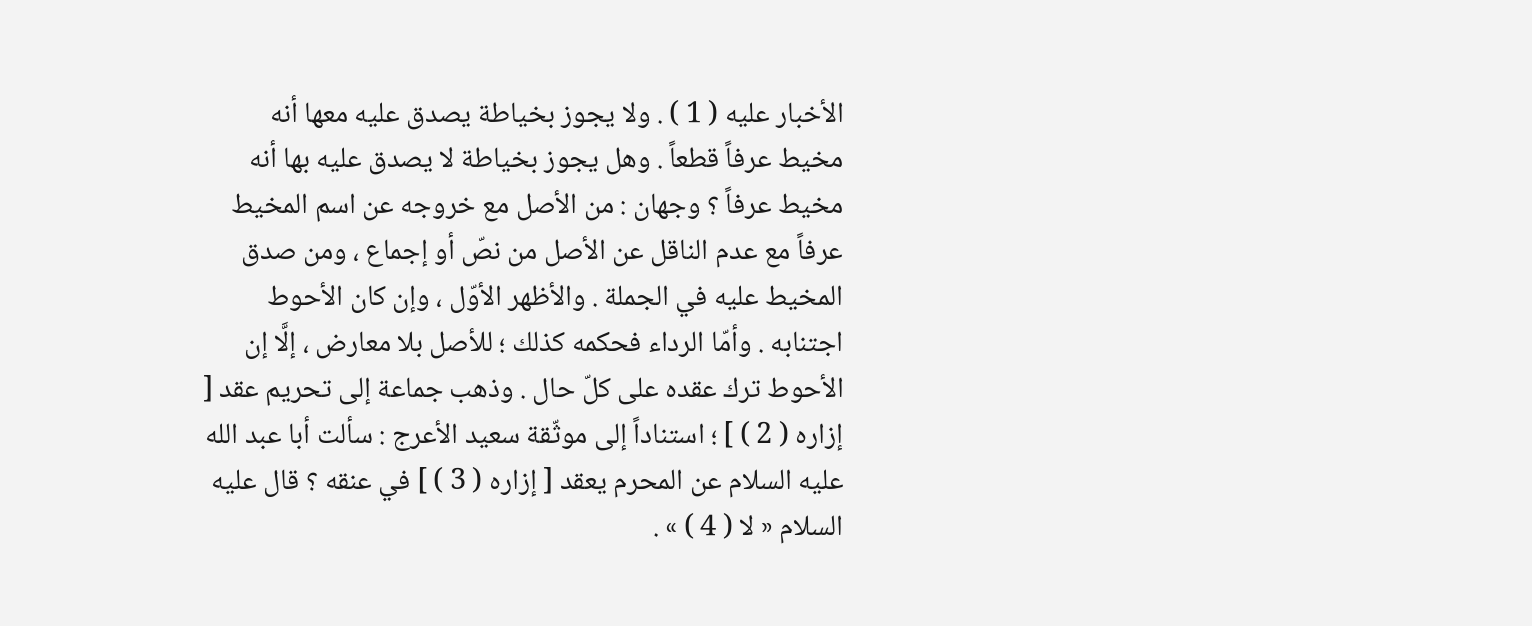الأخبار عليه ( 1 ) . ولا يجوز بخياطة يصدق عليه معها أنه مخيط عرفاً قطعاً . وهل يجوز بخياطة لا يصدق عليه بها أنه مخيط عرفاً ؟ وجهان : من الأصل مع خروجه عن اسم المخيط عرفاً مع عدم الناقل عن الأصل من نصّ أو إجماع ، ومن صدق المخيط عليه في الجملة . والأظهر الأوّل ، وإن كان الأحوط اجتنابه . وأمّا الرداء فحكمه كذلك ؛ للأصل بلا معارض ، إلَّا إن الأحوط ترك عقده على كلّ حال . وذهب جماعة إلى تحريم عقد [ إزاره ( 2 ) ] ؛ استناداً إلى موثّقة سعيد الأعرج : سألت أبا عبد الله عليه السلام عن المحرم يعقد [ إزاره ( 3 ) ] في عنقه ؟ قال عليه السلام « لا ( 4 ) » .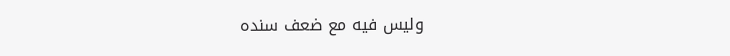وليس فيه مع ضعف سنده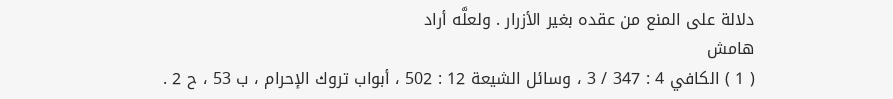دلالة على المنع من عقده بغير الأزرار . ولعلَّه أراد
هامش
( 1 ) الكافي 4 : 347 / 3 ، وسائل الشيعة 12 : 502 ، أبواب تروك الإحرام ، ب 53 ، ح 2 .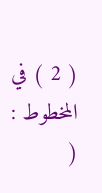( 2 ) في المخطوط : (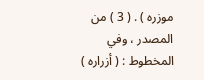موزره ) . ( 3 ) من المصدر ، وفي المخطوط : ( أزراره )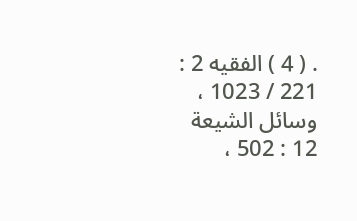. ( 4 ) الفقيه 2 : 221 / 1023 ، وسائل الشيعة 12 : 502 ،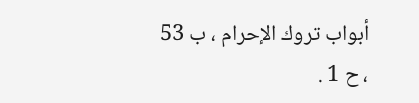أبواب تروك الإحرام ، ب 53 ، ح 1 .